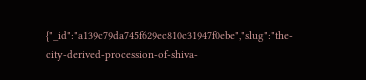{"_id":"a139c79da745f629ec810c31947f0ebe","slug":"the-city-derived-procession-of-shiva-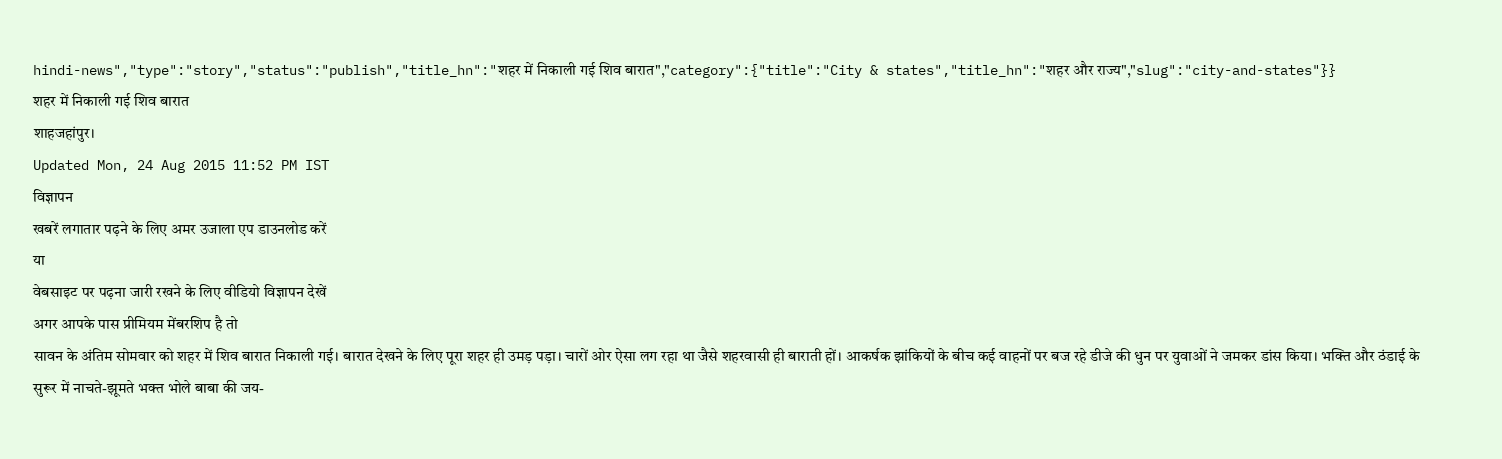hindi-news","type":"story","status":"publish","title_hn":"शहर में निकाली गई शिव बारात","category":{"title":"City & states","title_hn":"शहर और राज्य","slug":"city-and-states"}}
शहर में निकाली गई शिव बारात
शाहजहांपुर।
Updated Mon, 24 Aug 2015 11:52 PM IST
विज्ञापन
खबरें लगातार पढ़ने के लिए अमर उजाला एप डाउनलोड करें
या
वेबसाइट पर पढ़ना जारी रखने के लिए वीडियो विज्ञापन देखें
अगर आपके पास प्रीमियम मेंबरशिप है तो
सावन के अंतिम सोमवार को शहर में शिव बारात निकाली गई। बारात देखने के लिए पूरा शहर ही उमड़ पड़ा। चारों ओर ऐसा लग रहा था जैसे शहरवासी ही बाराती हों। आकर्षक झांकियों के बीच कई वाहनों पर बज रहे डीजे की धुन पर युवाओं ने जमकर डांस किया। भक्ति और ठंडाई के सुरूर में नाचते-झूमते भक्त भोले बाबा की जय-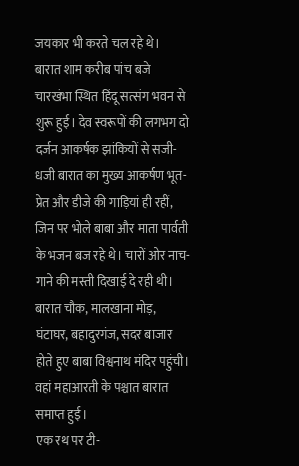जयकार भी करते चल रहे थे।
बारात शाम करीब पांच बजे चारखंभा स्थित हिंदू सत्संग भवन से शुरू हुई। देव स्वरूपों की लगभग दो दर्जन आकर्षक झांकियों से सजी-धजी बारात का मुख्य आकर्षण भूत-प्रेत और डीजे की गाड़ियां ही रहीं, जिन पर भोले बाबा और माता पार्वती के भजन बज रहे थे। चारों ओर नाच-गाने की मस्ती दिखाई दे रही थी। बारात चौक, मालखाना मोड़, घंटाघर, बहादुरगंज, सदर बाजार होते हुए बाबा विश्वनाथ मंदिर पहुंची। वहां महाआरती के पश्चात बारात समाप्त हुई।
एक रथ पर टी-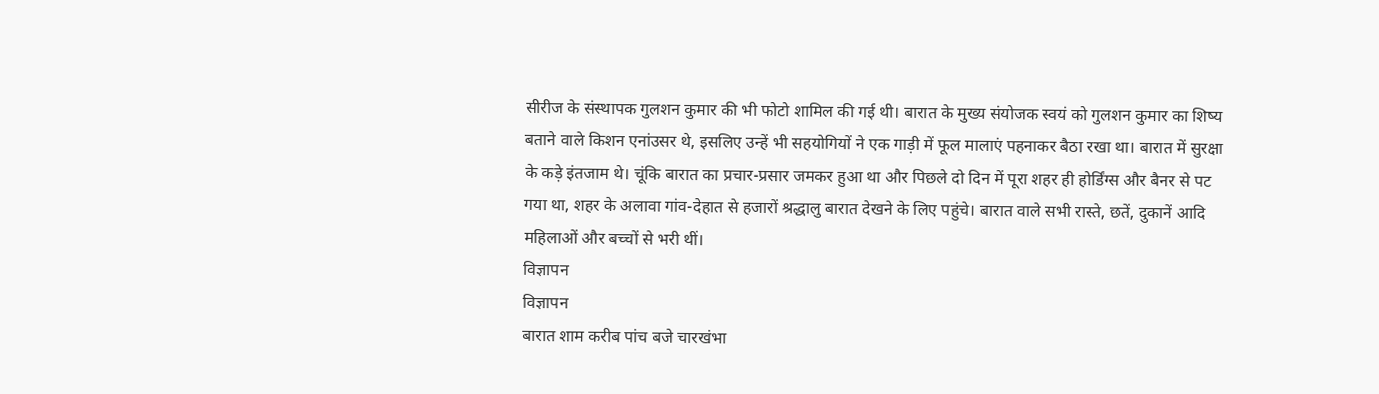सीरीज के संस्थापक गुलशन कुमार की भी फोटो शामिल की गई थी। बारात के मुख्य संयोजक स्वयं को गुलशन कुमार का शिष्य बताने वाले किशन एनांउसर थे, इसलिए उन्हें भी सहयोगियों ने एक गाड़ी में फूल मालाएं पहनाकर बैठा रखा था। बारात में सुरक्षा के कड़े इंतजाम थे। चूंकि बारात का प्रचार-प्रसार जमकर हुआ था और पिछले दो दिन में पूरा शहर ही होर्डिंग्स और बैनर से पट गया था, शहर के अलावा गांव-देहात से हजारों श्रद्धालु बारात देखने के लिए पहुंचे। बारात वाले सभी रास्ते, छतें, दुकानें आदि महिलाओं और बच्चों से भरी थीं।
विज्ञापन
विज्ञापन
बारात शाम करीब पांच बजे चारखंभा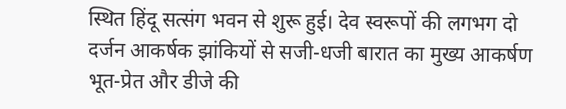स्थित हिंदू सत्संग भवन से शुरू हुई। देव स्वरूपों की लगभग दो दर्जन आकर्षक झांकियों से सजी-धजी बारात का मुख्य आकर्षण भूत-प्रेत और डीजे की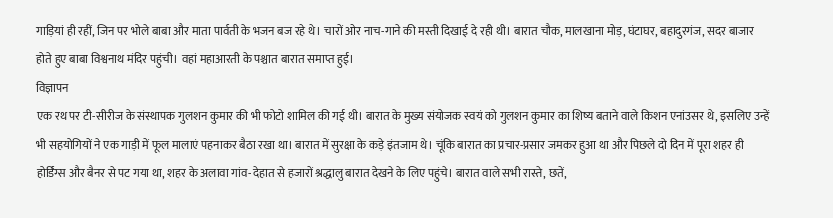गाड़ियां ही रहीं, जिन पर भोले बाबा और माता पार्वती के भजन बज रहे थे। चारों ओर नाच-गाने की मस्ती दिखाई दे रही थी। बारात चौक, मालखाना मोड़, घंटाघर, बहादुरगंज, सदर बाजार होते हुए बाबा विश्वनाथ मंदिर पहुंची। वहां महाआरती के पश्चात बारात समाप्त हुई।
विज्ञापन
एक रथ पर टी-सीरीज के संस्थापक गुलशन कुमार की भी फोटो शामिल की गई थी। बारात के मुख्य संयोजक स्वयं को गुलशन कुमार का शिष्य बताने वाले किशन एनांउसर थे, इसलिए उन्हें भी सहयोगियों ने एक गाड़ी में फूल मालाएं पहनाकर बैठा रखा था। बारात में सुरक्षा के कड़े इंतजाम थे। चूंकि बारात का प्रचार-प्रसार जमकर हुआ था और पिछले दो दिन में पूरा शहर ही होर्डिंग्स और बैनर से पट गया था, शहर के अलावा गांव-देहात से हजारों श्रद्धालु बारात देखने के लिए पहुंचे। बारात वाले सभी रास्ते, छतें,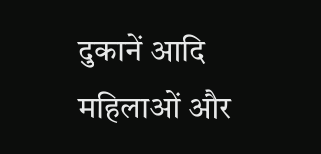दुकानें आदि महिलाओं और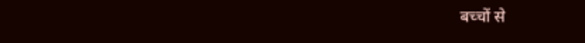बच्चों से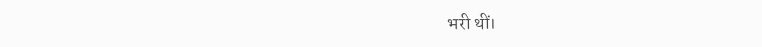भरी थीं।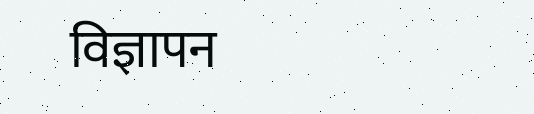विज्ञापन